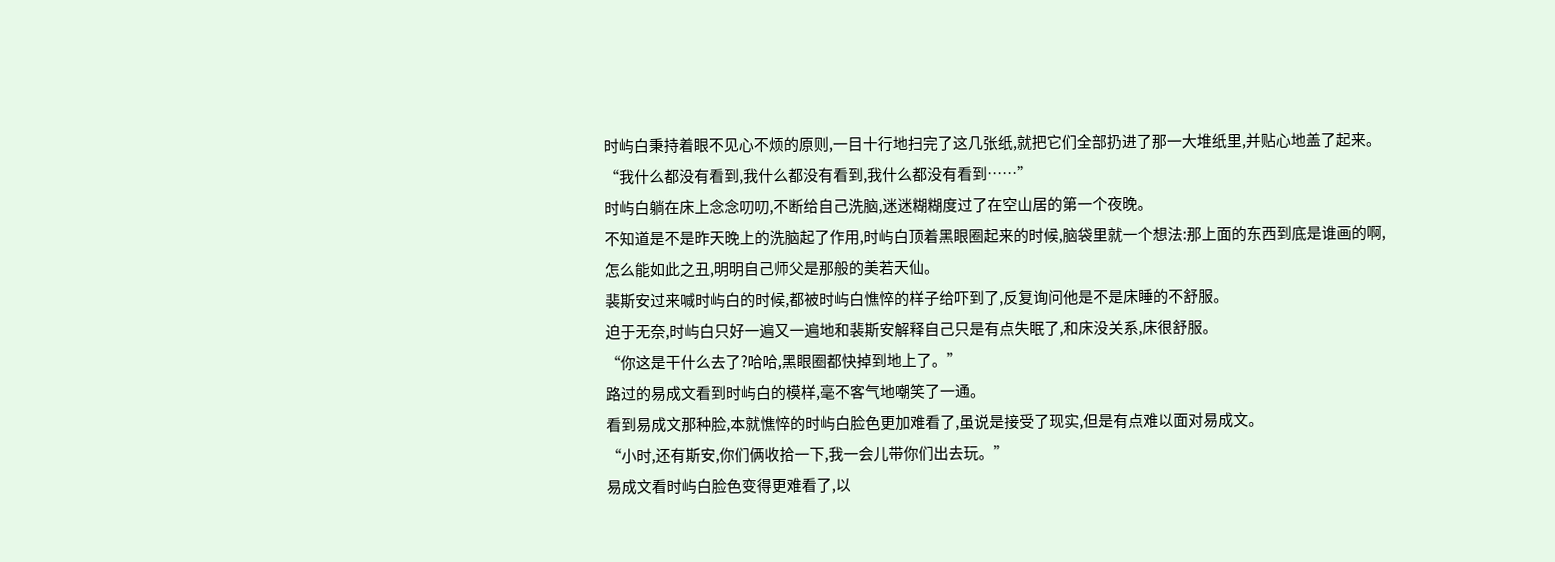时屿白秉持着眼不见心不烦的原则,一目十行地扫完了这几张纸,就把它们全部扔进了那一大堆纸里,并贴心地盖了起来。
“我什么都没有看到,我什么都没有看到,我什么都没有看到……”
时屿白躺在床上念念叨叨,不断给自己洗脑,迷迷糊糊度过了在空山居的第一个夜晚。
不知道是不是昨天晚上的洗脑起了作用,时屿白顶着黑眼圈起来的时候,脑袋里就一个想法:那上面的东西到底是谁画的啊,怎么能如此之丑,明明自己师父是那般的美若天仙。
裴斯安过来喊时屿白的时候,都被时屿白憔悴的样子给吓到了,反复询问他是不是床睡的不舒服。
迫于无奈,时屿白只好一遍又一遍地和裴斯安解释自己只是有点失眠了,和床没关系,床很舒服。
“你这是干什么去了?哈哈,黑眼圈都快掉到地上了。”
路过的易成文看到时屿白的模样,毫不客气地嘲笑了一通。
看到易成文那种脸,本就憔悴的时屿白脸色更加难看了,虽说是接受了现实,但是有点难以面对易成文。
“小时,还有斯安,你们俩收拾一下,我一会儿带你们出去玩。”
易成文看时屿白脸色变得更难看了,以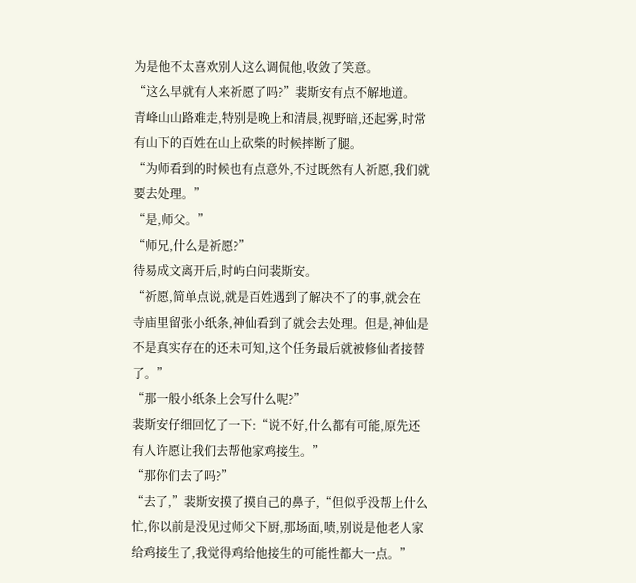为是他不太喜欢别人这么调侃他,收敛了笑意。
“这么早就有人来祈愿了吗?”裴斯安有点不解地道。
青峰山山路难走,特别是晚上和清晨,视野暗,还起雾,时常有山下的百姓在山上砍柴的时候摔断了腿。
“为师看到的时候也有点意外,不过既然有人祈愿,我们就要去处理。”
“是,师父。”
“师兄,什么是祈愿?”
待易成文离开后,时屿白问裴斯安。
“祈愿,简单点说,就是百姓遇到了解决不了的事,就会在寺庙里留张小纸条,神仙看到了就会去处理。但是,神仙是不是真实存在的还未可知,这个任务最后就被修仙者接替了。”
“那一般小纸条上会写什么呢?”
裴斯安仔细回忆了一下:“说不好,什么都有可能,原先还有人许愿让我们去帮他家鸡接生。”
“那你们去了吗?”
“去了,”裴斯安摸了摸自己的鼻子,“但似乎没帮上什么忙,你以前是没见过师父下厨,那场面,啧,别说是他老人家给鸡接生了,我觉得鸡给他接生的可能性都大一点。”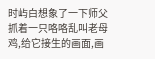时屿白想象了一下师父抓着一只咯咯乱叫老母鸡,给它接生的画面,画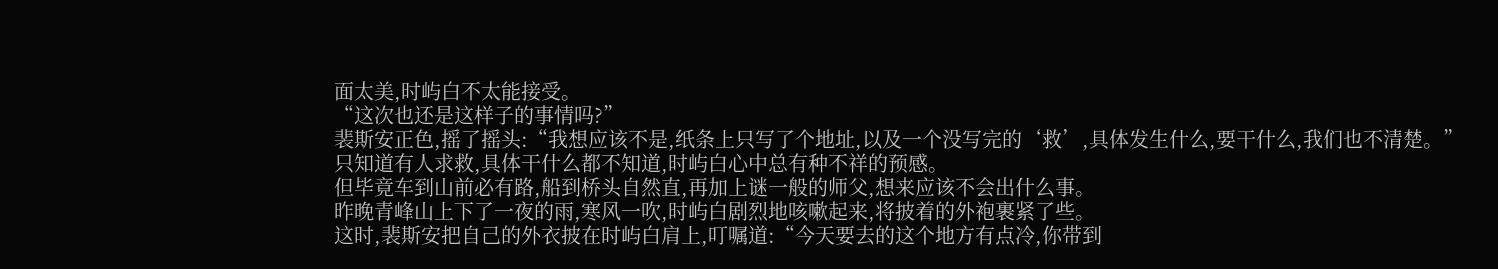面太美,时屿白不太能接受。
“这次也还是这样子的事情吗?”
裴斯安正色,摇了摇头:“我想应该不是,纸条上只写了个地址,以及一个没写完的‘救’,具体发生什么,要干什么,我们也不清楚。”
只知道有人求救,具体干什么都不知道,时屿白心中总有种不祥的预感。
但毕竟车到山前必有路,船到桥头自然直,再加上谜一般的师父,想来应该不会出什么事。
昨晚青峰山上下了一夜的雨,寒风一吹,时屿白剧烈地咳嗽起来,将披着的外袍裹紧了些。
这时,裴斯安把自己的外衣披在时屿白肩上,叮嘱道:“今天要去的这个地方有点冷,你带到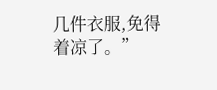几件衣服,免得着凉了。”